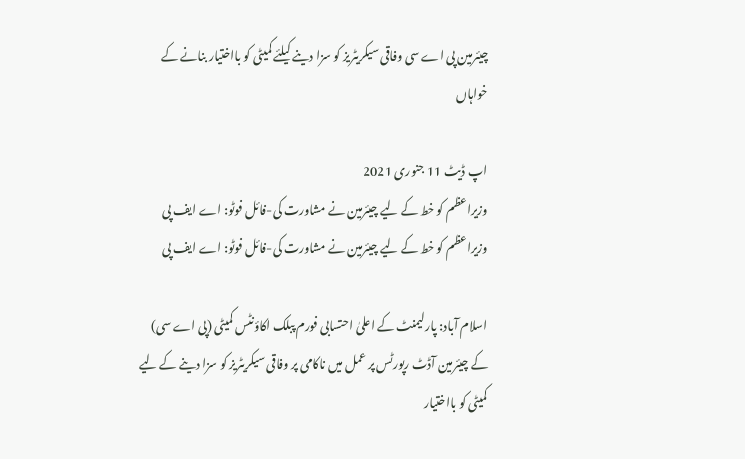چیئرمین پی اے سی وفاقی سیکریٹریز کو سزا دینے کیلئے کمیٹی کو بااختیار بنانے کے خواہاں

اپ ڈیٹ 11 جنوری 2021
وزیراعظم کو خط کے لیے چیئرمین نے مشاورت کی-فائل فوٹو: اے ایف پی
وزیراعظم کو خط کے لیے چیئرمین نے مشاورت کی-فائل فوٹو: اے ایف پی

اسلام آباد: پارلیمنٹ کے اعلیٰ احتسابی فورم پبلک اکاؤنٹس کمیٹی (پی اے سی) کے چیئرمین آڈٹ رپورٹس پر عمل میں ناکامی پر وفاقی سیکریٹریز کو سزا دینے کے لیے کمیٹی کو بااختیار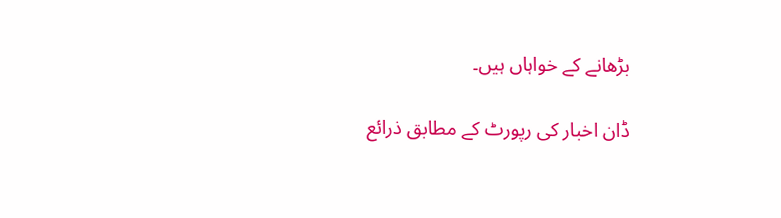بڑھانے کے خواہاں ہیں۔

ڈان اخبار کی رپورٹ کے مطابق ذرائع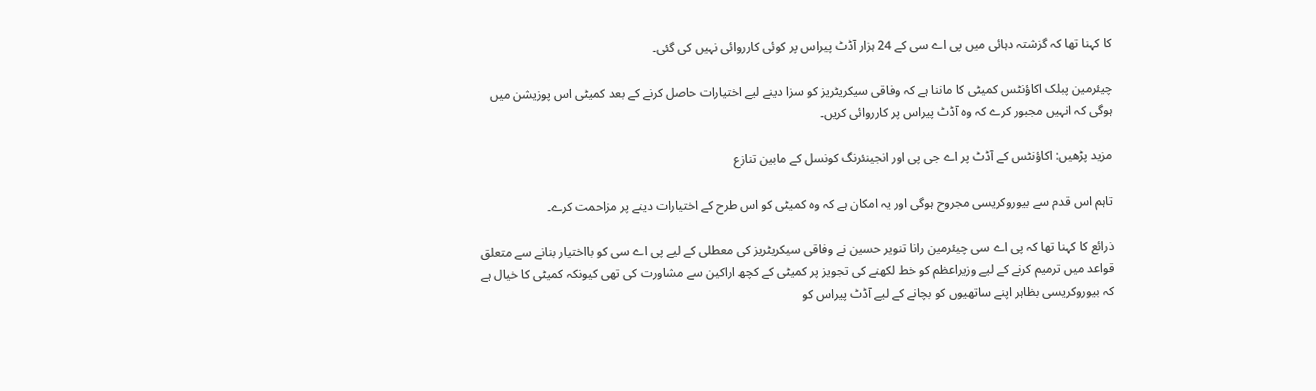کا کہنا تھا کہ گزشتہ دہائی میں پی اے سی کے 24 ہزار آڈٹ پیراس پر کوئی کارروائی نہیں کی گئی۔

چیئرمین پبلک اکاؤنٹس کمیٹی کا ماننا ہے کہ وفاقی سیکریٹریز کو سزا دینے لیے اختیارات حاصل کرنے کے بعد کمیٹی اس پوزیشن میں ہوگی کہ انہیں مجبور کرے کہ وہ آڈٹ پیراس پر کارروائی کریں۔

مزید پڑھیں: اکاؤنٹس کے آڈٹ پر اے جی پی اور انجینئرنگ کونسل کے مابین تنازع

تاہم اس قدم سے بیوروکریسی مجروح ہوگی اور یہ امکان ہے کہ وہ کمیٹی کو اس طرح کے اختیارات دینے پر مزاحمت کرے۔

ذرائع کا کہنا تھا کہ پی اے سی چیئرمین رانا تنویر حسین نے وفاقی سیکریٹریز کی معطلی کے لیے پی اے سی کو بااختیار بنانے سے متعلق قواعد میں ترمیم کرنے کے لیے وزیراعظم کو خط لکھنے کی تجویز پر کمیٹی کے کچھ اراکین سے مشاورت کی تھی کیونکہ کمیٹی کا خیال ہے کہ بیوروکریسی بظاہر اپنے ساتھیوں کو بچانے کے لیے آڈٹ پیراس کو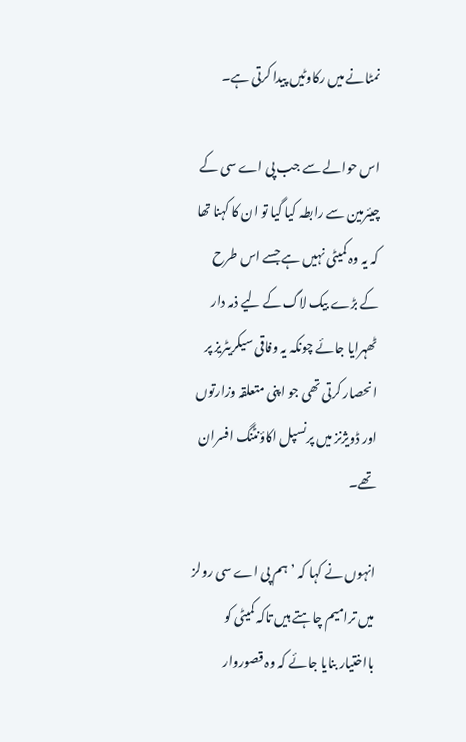نمٹانے میں رکاوٹیں پیدا کرتی ہے۔

اس حوالے سے جب پی اے سی کے چیئرمین سے رابطہ کیا گیا تو ان کا کہنا تھا کہ یہ وہ کمیٹی نہیں ہے جسے اس طرح کے بڑے بیک لاگ کے لیے ذمہ دار ٹھہرایا جائے چونکہ یہ وفاقی سیکریٹریز پر انحصار کرتی تھی جو اپنی متعلقہ وزارتوں اور ڈویژنز میں پرنسپل اکاؤنٹنگ افسران تھے۔

انہوں نے کہا کہ ’ہم پی اے سی رولز میں ترامیم چاہتے ہیں تاکہ کمیٹی کو بااختیار بنایا جائے کہ وہ قصوروار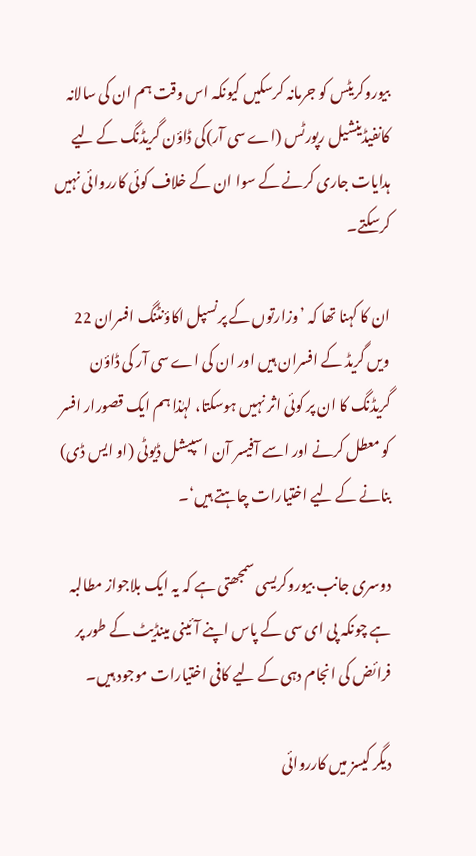بیوروکریٹس کو جرمانہ کرسکیں کیونکہ اس وقت ہم ان کی سالانہ کانفیڈینشیل رپورٹس (اے سی آر)کی ڈاؤن گریڈنگ کے لیے ہدایات جاری کرنے کے سوا ان کے خلاف کوئی کارروائی نہیں کرسکتے۔

ان کا کہنا تھا کہ ’وزارتوں کے پرنسپل اکاؤنٹنگ افسران 22 ویں گریڈ کے افسران ہیں اور ان کی اے سی آر کی ڈاؤن گریڈنگ کا ان پر کوئی اثر نہیں ہوسکتا، لہٰذا ہم ایک قصورار افسر کو معطل کرنے اور اسے آفیسر آن اسپیشل ڈیوٹی (او ایس ڈی) بنانے کے لیے اختیارات چاہتے ہیں‘۔

دوسری جانب بیوروکریسی سمجھتی ہے کہ یہ ایک بلاجواز مطالبہ ہے چونکہ پی ای سی کے پاس اپنے آئینی مینڈیٹ کے طور پر فرائض کی انجام دہی کے لیے کافی اختیارات موجود ہیں۔

دیگر کیسز میں کارروائی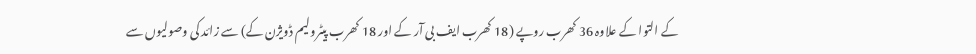کے التوا کے علاوہ 36 کھرب روپے (18 کھرب ایف بی آر کے اور 18 کھرب پیٹرولیم ڈویژن کے) سے زائد کی وصولیوں سے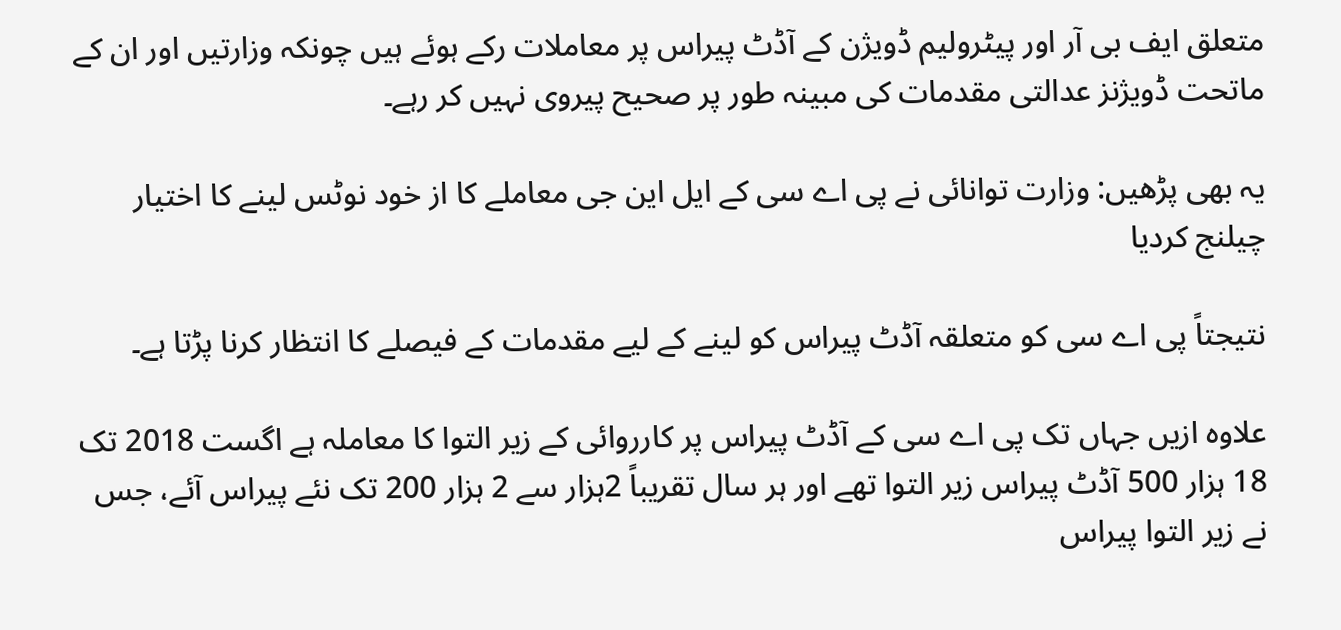متعلق ایف بی آر اور پیٹرولیم ڈویژن کے آڈٹ پیراس پر معاملات رکے ہوئے ہیں چونکہ وزارتیں اور ان کے ماتحت ڈویژنز عدالتی مقدمات کی مبینہ طور پر صحیح پیروی نہیں کر رہے۔

یہ بھی پڑھیں: وزارت توانائی نے پی اے سی کے ایل این جی معاملے کا از خود نوٹس لینے کا اختیار چیلنج کردیا

نتیجتاً پی اے سی کو متعلقہ آڈٹ پیراس کو لینے کے لیے مقدمات کے فیصلے کا انتظار کرنا پڑتا ہے۔

علاوہ ازیں جہاں تک پی اے سی کے آڈٹ پیراس پر کارروائی کے زیر التوا کا معاملہ ہے اگست 2018 تک 18 ہزار 500 آڈٹ پیراس زیر التوا تھے اور ہر سال تقریباً 2ہزار سے 2 ہزار 200 تک نئے پیراس آئے، جس نے زیر التوا پیراس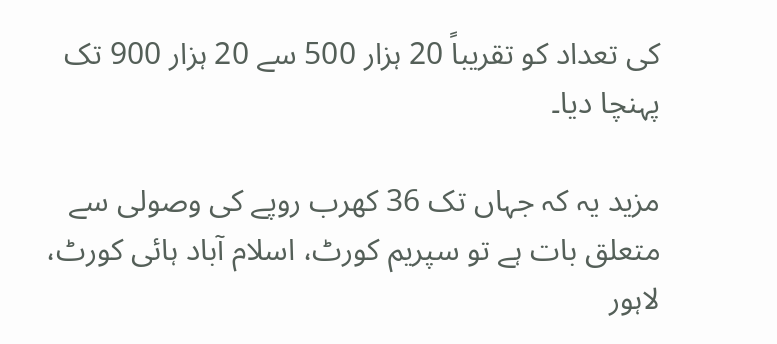کی تعداد کو تقریباً 20 ہزار 500 سے 20 ہزار 900 تک پہنچا دیا۔

مزید یہ کہ جہاں تک 36 کھرب روپے کی وصولی سے متعلق بات ہے تو سپریم کورٹ، اسلام آباد ہائی کورٹ، لاہور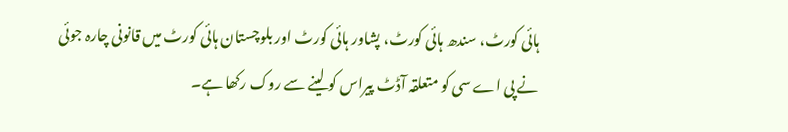ہائی کورٹ، سندھ ہائی کورٹ، پشاور ہائی کورٹ اور بلوچستان ہائی کورٹ میں قانونی چارہ جوئی نے پی اے سی کو متعلقہ آڈٹ پیراس کو لینے سے روک رکھا ہے۔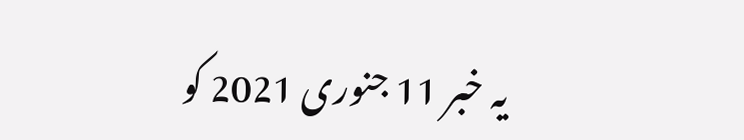یہ خبر 11 جنوری 2021 کو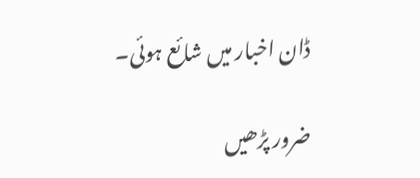ڈان اخبار میں شائع ہوئی۔

ضرور پڑھیں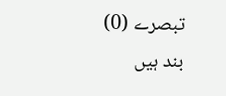تبصرے (0) بند ہیں